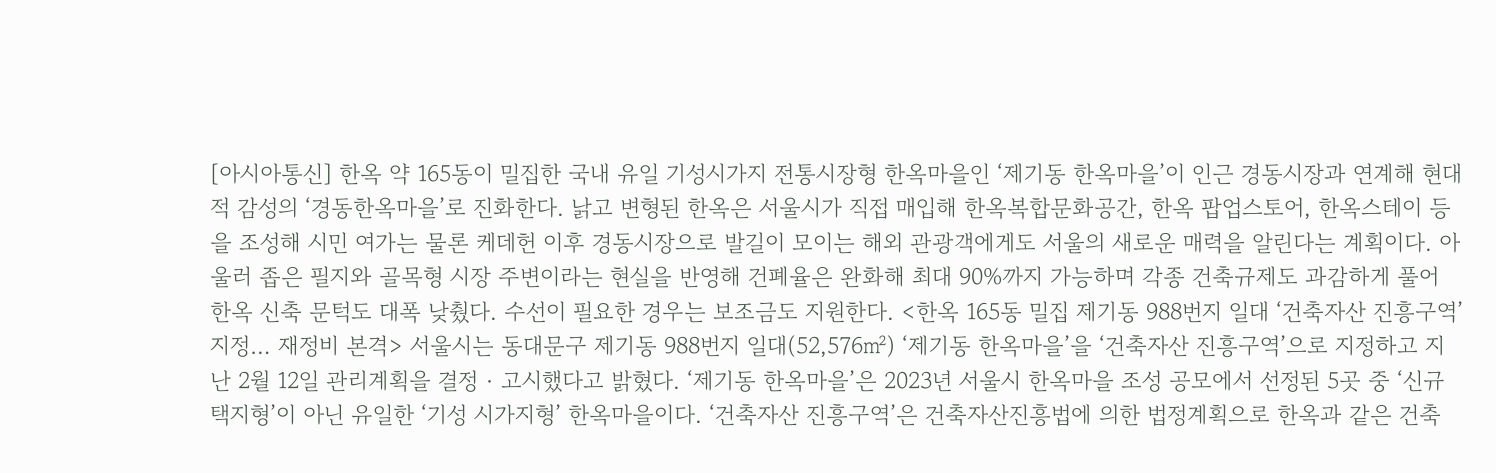[아시아통신] 한옥 약 165동이 밀집한 국내 유일 기성시가지 전통시장형 한옥마을인 ‘제기동 한옥마을’이 인근 경동시장과 연계해 현대적 감성의 ‘경동한옥마을’로 진화한다. 낡고 변형된 한옥은 서울시가 직접 매입해 한옥복합문화공간, 한옥 팝업스토어, 한옥스테이 등을 조성해 시민 여가는 물론 케데헌 이후 경동시장으로 발길이 모이는 해외 관광객에게도 서울의 새로운 매력을 알린다는 계획이다. 아울러 좁은 필지와 골목형 시장 주변이라는 현실을 반영해 건폐율은 완화해 최대 90%까지 가능하며 각종 건축규제도 과감하게 풀어 한옥 신축 문턱도 대폭 낮췄다. 수선이 필요한 경우는 보조금도 지원한다. <한옥 165동 밀집 제기동 988번지 일대 ‘건축자산 진흥구역’ 지정… 재정비 본격> 서울시는 동대문구 제기동 988번지 일대(52,576㎡) ‘제기동 한옥마을’을 ‘건축자산 진흥구역’으로 지정하고 지난 2월 12일 관리계획을 결정‧고시했다고 밝혔다. ‘제기동 한옥마을’은 2023년 서울시 한옥마을 조성 공모에서 선정된 5곳 중 ‘신규택지형’이 아닌 유일한 ‘기성 시가지형’ 한옥마을이다. ‘건축자산 진흥구역’은 건축자산진흥법에 의한 법정계획으로 한옥과 같은 건축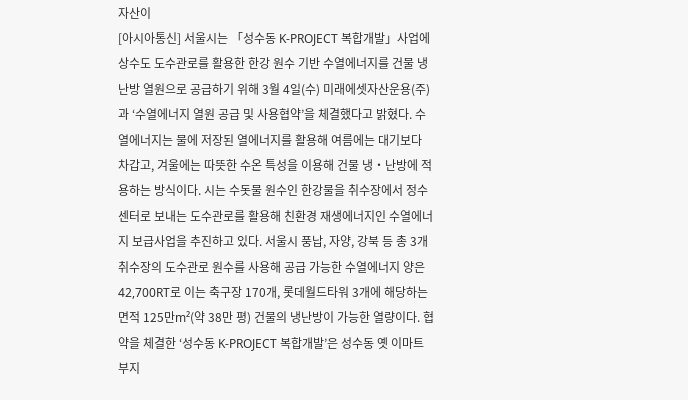자산이
[아시아통신] 서울시는 「성수동 K-PROJECT 복합개발」사업에 상수도 도수관로를 활용한 한강 원수 기반 수열에너지를 건물 냉난방 열원으로 공급하기 위해 3월 4일(수) 미래에셋자산운용(주)과 ‘수열에너지 열원 공급 및 사용협약’을 체결했다고 밝혔다. 수열에너지는 물에 저장된 열에너지를 활용해 여름에는 대기보다 차갑고, 겨울에는 따뜻한 수온 특성을 이용해 건물 냉‧난방에 적용하는 방식이다. 시는 수돗물 원수인 한강물을 취수장에서 정수센터로 보내는 도수관로를 활용해 친환경 재생에너지인 수열에너지 보급사업을 추진하고 있다. 서울시 풍납, 자양, 강북 등 총 3개 취수장의 도수관로 원수를 사용해 공급 가능한 수열에너지 양은 42,700RT로 이는 축구장 170개, 롯데월드타워 3개에 해당하는 면적 125만m²(약 38만 평) 건물의 냉난방이 가능한 열량이다. 협약을 체결한 ‘성수동 K-PROJECT 복합개발’은 성수동 옛 이마트 부지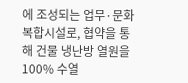에 조성되는 업무·문화 복합시설로, 협약을 통해 건물 냉난방 열원을 100% 수열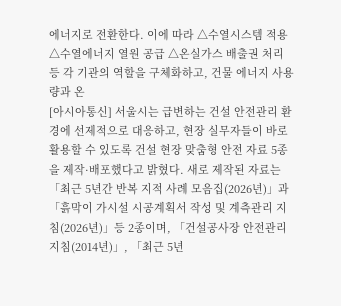에너지로 전환한다. 이에 따라 △수열시스템 적용 △수열에너지 열원 공급 △온실가스 배출권 처리 등 각 기관의 역할을 구체화하고, 건물 에너지 사용량과 온
[아시아통신] 서울시는 급변하는 건설 안전관리 환경에 선제적으로 대응하고, 현장 실무자들이 바로 활용할 수 있도록 건설 현장 맞춤형 안전 자료 5종을 제작·배포했다고 밝혔다. 새로 제작된 자료는「최근 5년간 반복 지적 사례 모음집(2026년)」과 「흙막이 가시설 시공계획서 작성 및 계측관리 지침(2026년)」등 2종이며, 「건설공사장 안전관리지침(2014년)」, 「최근 5년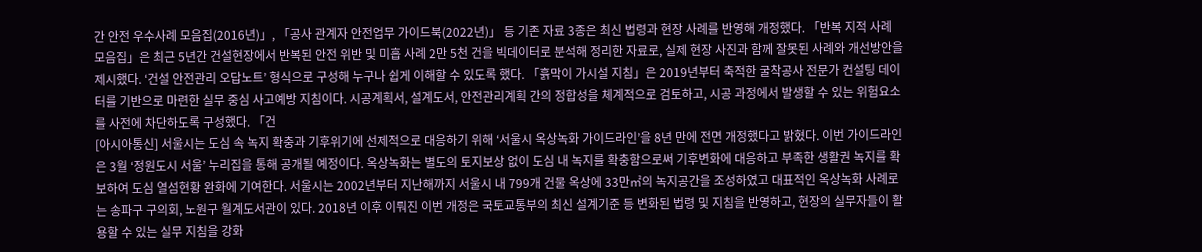간 안전 우수사례 모음집(2016년)」, 「공사 관계자 안전업무 가이드북(2022년)」 등 기존 자료 3종은 최신 법령과 현장 사례를 반영해 개정했다. 「반복 지적 사례 모음집」은 최근 5년간 건설현장에서 반복된 안전 위반 및 미흡 사례 2만 5천 건을 빅데이터로 분석해 정리한 자료로, 실제 현장 사진과 함께 잘못된 사례와 개선방안을 제시했다. ‘건설 안전관리 오답노트’ 형식으로 구성해 누구나 쉽게 이해할 수 있도록 했다. 「흙막이 가시설 지침」은 2019년부터 축적한 굴착공사 전문가 컨설팅 데이터를 기반으로 마련한 실무 중심 사고예방 지침이다. 시공계획서, 설계도서, 안전관리계획 간의 정합성을 체계적으로 검토하고, 시공 과정에서 발생할 수 있는 위험요소를 사전에 차단하도록 구성했다. 「건
[아시아통신] 서울시는 도심 속 녹지 확충과 기후위기에 선제적으로 대응하기 위해 ‘서울시 옥상녹화 가이드라인’을 8년 만에 전면 개정했다고 밝혔다. 이번 가이드라인은 3월 ‘정원도시 서울’ 누리집을 통해 공개될 예정이다. 옥상녹화는 별도의 토지보상 없이 도심 내 녹지를 확충함으로써 기후변화에 대응하고 부족한 생활권 녹지를 확보하여 도심 열섬현황 완화에 기여한다. 서울시는 2002년부터 지난해까지 서울시 내 799개 건물 옥상에 33만㎡의 녹지공간을 조성하였고 대표적인 옥상녹화 사례로는 송파구 구의회, 노원구 월계도서관이 있다. 2018년 이후 이뤄진 이번 개정은 국토교통부의 최신 설계기준 등 변화된 법령 및 지침을 반영하고, 현장의 실무자들이 활용할 수 있는 실무 지침을 강화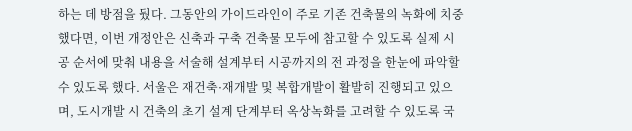하는 데 방점을 뒀다. 그동안의 가이드라인이 주로 기존 건축물의 녹화에 치중했다면, 이번 개정안은 신축과 구축 건축물 모두에 참고할 수 있도록 실제 시공 순서에 맞춰 내용을 서술해 설계부터 시공까지의 전 과정을 한눈에 파악할 수 있도록 했다. 서울은 재건축·재개발 및 복합개발이 활발히 진행되고 있으며, 도시개발 시 건축의 초기 설계 단계부터 옥상녹화를 고려할 수 있도록 국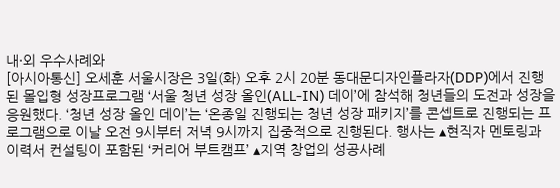내·외 우수사례와
[아시아통신] 오세훈 서울시장은 3일(화) 오후 2시 20분 동대문디자인플라자(DDP)에서 진행된 몰입형 성장프로그램 ‘서울 청년 성장 올인(ALL-IN) 데이’에 참석해 청년들의 도전과 성장을 응원했다. ‘청년 성장 올인 데이’는 ‘온종일 진행되는 청년 성장 패키지’를 콘셉트로 진행되는 프로그램으로 이날 오전 9시부터 저녁 9시까지 집중적으로 진행된다. 행사는 ▴현직자 멘토링과 이력서 컨설팅이 포함된 ‘커리어 부트캠프’ ▴지역 창업의 성공사례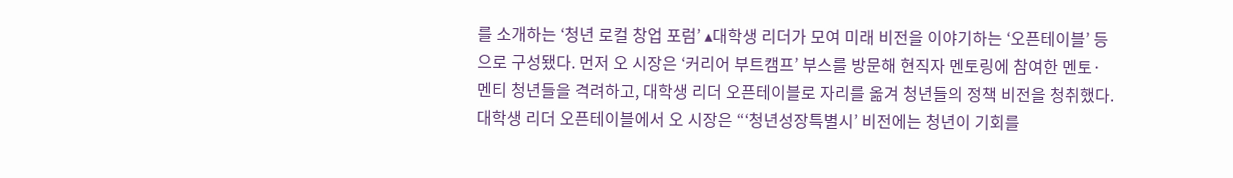를 소개하는 ‘청년 로컬 창업 포럼’ ▴대학생 리더가 모여 미래 비전을 이야기하는 ‘오픈테이블’ 등으로 구성됐다. 먼저 오 시장은 ‘커리어 부트캠프’ 부스를 방문해 현직자 멘토링에 참여한 멘토·멘티 청년들을 격려하고, 대학생 리더 오픈테이블로 자리를 옮겨 청년들의 정책 비전을 청취했다. 대학생 리더 오픈테이블에서 오 시장은 “‘청년성장특별시’ 비전에는 청년이 기회를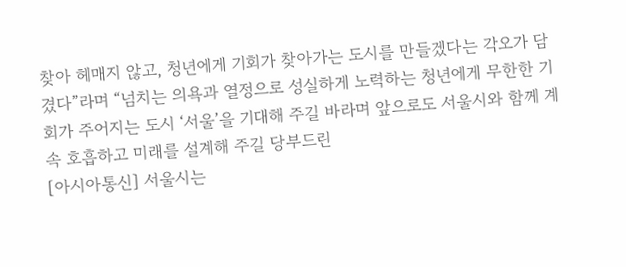찾아 헤매지 않고, 청년에게 기회가 찾아가는 도시를 만들겠다는 각오가 담겼다”라며 “넘치는 의욕과 열정으로 성실하게 노력하는 청년에게 무한한 기회가 주어지는 도시 ‘서울’을 기대해 주길 바라며 앞으로도 서울시와 함께 계속 호흡하고 미래를 설계해 주길 당부드린
[아시아통신] 서울시는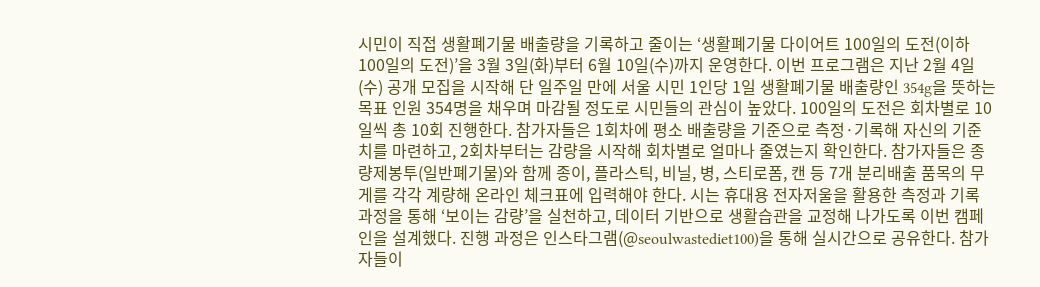시민이 직접 생활폐기물 배출량을 기록하고 줄이는 ‘생활폐기물 다이어트 100일의 도전(이하 100일의 도전)’을 3월 3일(화)부터 6월 10일(수)까지 운영한다. 이번 프로그램은 지난 2월 4일(수) 공개 모집을 시작해 단 일주일 만에 서울 시민 1인당 1일 생활폐기물 배출량인 354g을 뜻하는 목표 인원 354명을 채우며 마감될 정도로 시민들의 관심이 높았다. 100일의 도전은 회차별로 10일씩 총 10회 진행한다. 참가자들은 1회차에 평소 배출량을 기준으로 측정·기록해 자신의 기준치를 마련하고, 2회차부터는 감량을 시작해 회차별로 얼마나 줄였는지 확인한다. 참가자들은 종량제봉투(일반폐기물)와 함께 종이, 플라스틱, 비닐, 병, 스티로폼, 캔 등 7개 분리배출 품목의 무게를 각각 계량해 온라인 체크표에 입력해야 한다. 시는 휴대용 전자저울을 활용한 측정과 기록 과정을 통해 ‘보이는 감량’을 실천하고, 데이터 기반으로 생활습관을 교정해 나가도록 이번 캠페인을 설계했다. 진행 과정은 인스타그램(@seoulwastediet100)을 통해 실시간으로 공유한다. 참가자들이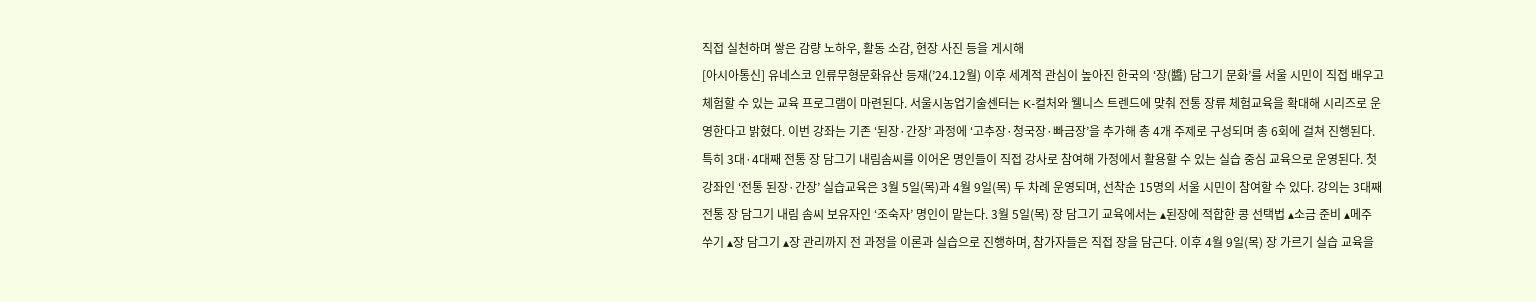직접 실천하며 쌓은 감량 노하우, 활동 소감, 현장 사진 등을 게시해
[아시아통신] 유네스코 인류무형문화유산 등재(’24.12월) 이후 세계적 관심이 높아진 한국의 ‘장(醬) 담그기 문화’를 서울 시민이 직접 배우고 체험할 수 있는 교육 프로그램이 마련된다. 서울시농업기술센터는 K-컬처와 웰니스 트렌드에 맞춰 전통 장류 체험교육을 확대해 시리즈로 운영한다고 밝혔다. 이번 강좌는 기존 ‘된장·간장’ 과정에 ‘고추장·청국장·빠금장’을 추가해 총 4개 주제로 구성되며 총 6회에 걸쳐 진행된다. 특히 3대·4대째 전통 장 담그기 내림솜씨를 이어온 명인들이 직접 강사로 참여해 가정에서 활용할 수 있는 실습 중심 교육으로 운영된다. 첫 강좌인 ‘전통 된장·간장’ 실습교육은 3월 5일(목)과 4월 9일(목) 두 차례 운영되며, 선착순 15명의 서울 시민이 참여할 수 있다. 강의는 3대째 전통 장 담그기 내림 솜씨 보유자인 ‘조숙자’ 명인이 맡는다. 3월 5일(목) 장 담그기 교육에서는 ▴된장에 적합한 콩 선택법 ▴소금 준비 ▴메주 쑤기 ▴장 담그기 ▴장 관리까지 전 과정을 이론과 실습으로 진행하며, 참가자들은 직접 장을 담근다. 이후 4월 9일(목) 장 가르기 실습 교육을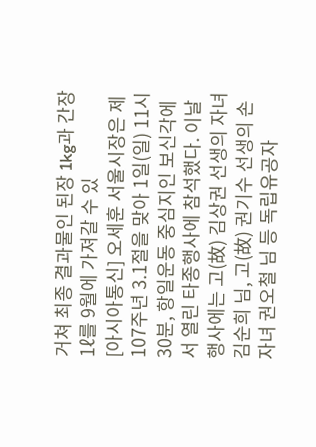거쳐 최종 결과물인 된장 1kg과 간장 1ℓ를 9월에 가져갈 수 있
[아시아통신] 오세훈 서울시장은 제107주년 3.1절을 맞아 1일(일) 11시 30분, 항일운동 중심지인 보신각에서 열린 타종행사에 참석했다. 이날 행사에는 고(故) 김상권 선생의 자녀 김순희 님, 고(故) 권기수 선생의 손자녀 권오철 님 등 독립유공자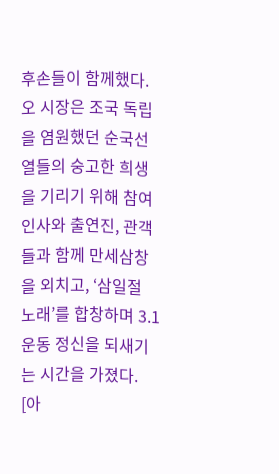후손들이 함께했다. 오 시장은 조국 독립을 염원했던 순국선열들의 숭고한 희생을 기리기 위해 참여 인사와 출연진, 관객들과 함께 만세삼창을 외치고, ‘삼일절 노래’를 합창하며 3.1운동 정신을 되새기는 시간을 가졌다.
[아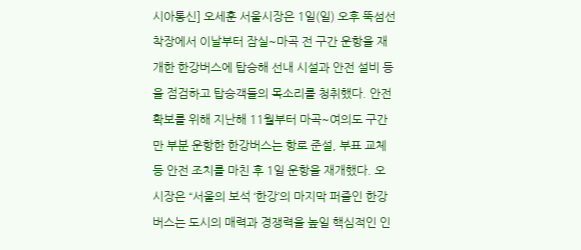시아통신] 오세훈 서울시장은 1일(일) 오후 뚝섬선착장에서 이날부터 잠실~마곡 전 구간 운항을 재개한 한강버스에 탑승해 선내 시설과 안전 설비 등을 점검하고 탑승객들의 목소리를 청취했다. 안전 확보를 위해 지난해 11월부터 마곡~여의도 구간만 부분 운항한 한강버스는 항로 준설, 부표 교체 등 안전 조치를 마친 후 1일 운항을 재개했다. 오 시장은 “서울의 보석 ‘한강’의 마지막 퍼즐인 한강버스는 도시의 매력과 경쟁력을 높일 핵심적인 인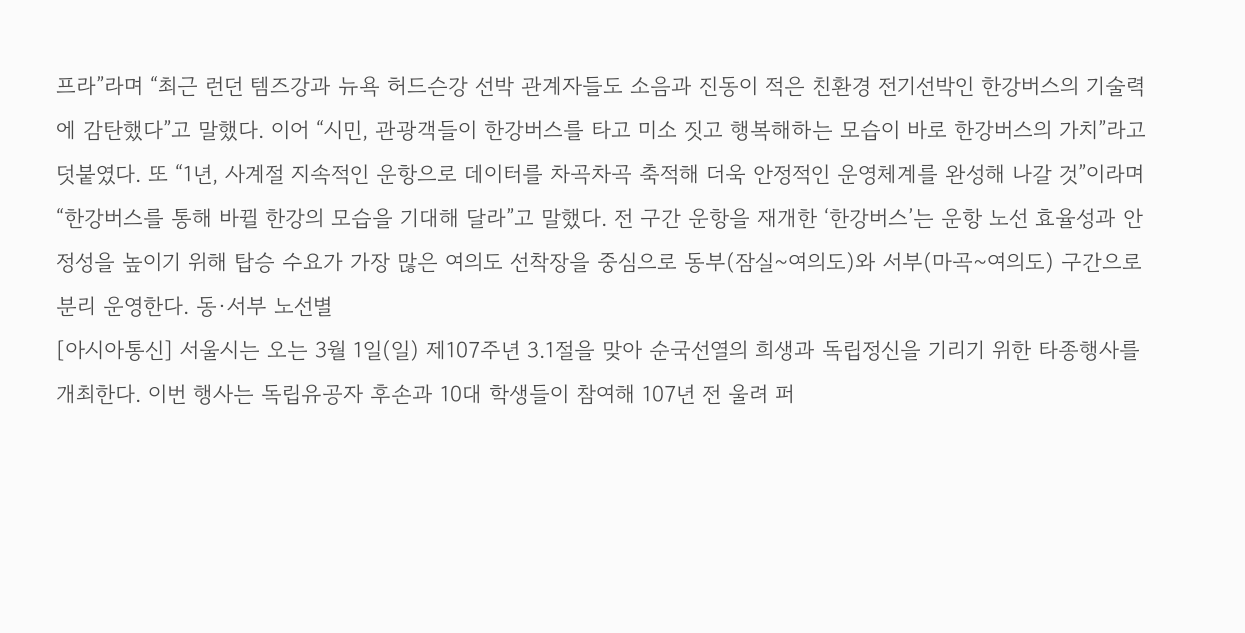프라”라며 “최근 런던 템즈강과 뉴욕 허드슨강 선박 관계자들도 소음과 진동이 적은 친환경 전기선박인 한강버스의 기술력에 감탄했다”고 말했다. 이어 “시민, 관광객들이 한강버스를 타고 미소 짓고 행복해하는 모습이 바로 한강버스의 가치”라고 덧붙였다. 또 “1년, 사계절 지속적인 운항으로 데이터를 차곡차곡 축적해 더욱 안정적인 운영체계를 완성해 나갈 것”이라며 “한강버스를 통해 바뀔 한강의 모습을 기대해 달라”고 말했다. 전 구간 운항을 재개한 ‘한강버스’는 운항 노선 효율성과 안정성을 높이기 위해 탑승 수요가 가장 많은 여의도 선착장을 중심으로 동부(잠실~여의도)와 서부(마곡~여의도) 구간으로 분리 운영한다. 동·서부 노선별
[아시아통신] 서울시는 오는 3월 1일(일) 제107주년 3.1절을 맞아 순국선열의 희생과 독립정신을 기리기 위한 타종행사를 개최한다. 이번 행사는 독립유공자 후손과 10대 학생들이 참여해 107년 전 울려 퍼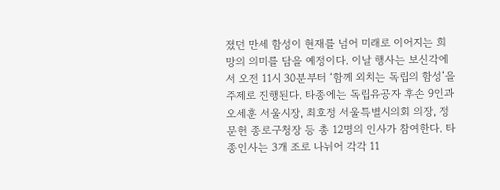졌던 만세 함성이 현재를 넘어 미래로 이어지는 희망의 의미를 담을 예정이다. 이날 행사는 보신각에서 오전 11시 30분부터 ‘함께 외치는 독립의 함성’을 주제로 진행된다. 타종에는 독립유공자 후손 9인과 오세훈 서울시장, 최호정 서울특별시의회 의장, 정문헌 종로구청장 등 총 12명의 인사가 참여한다. 타종인사는 3개 조로 나뉘어 각각 11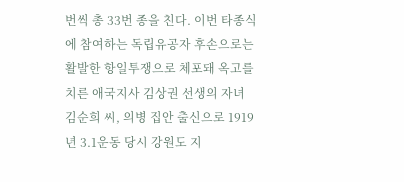번씩 총 33번 종을 친다. 이번 타종식에 참여하는 독립유공자 후손으로는 활발한 항일투쟁으로 체포돼 옥고를 치른 애국지사 김상권 선생의 자녀 김순희 씨, 의병 집안 출신으로 1919년 3.1운동 당시 강원도 지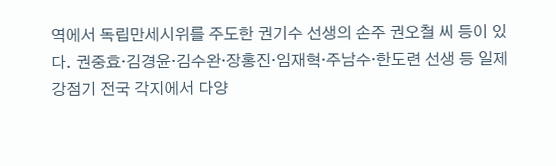역에서 독립만세시위를 주도한 권기수 선생의 손주 권오철 씨 등이 있다. 권중효·김경윤·김수완·장홍진·임재혁·주남수·한도련 선생 등 일제강점기 전국 각지에서 다양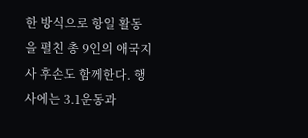한 방식으로 항일 활동을 펼친 총 9인의 애국지사 후손도 함께한다. 행사에는 3.1운동과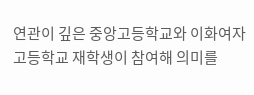연관이 깊은 중앙고등학교와 이화여자고등학교 재학생이 참여해 의미를